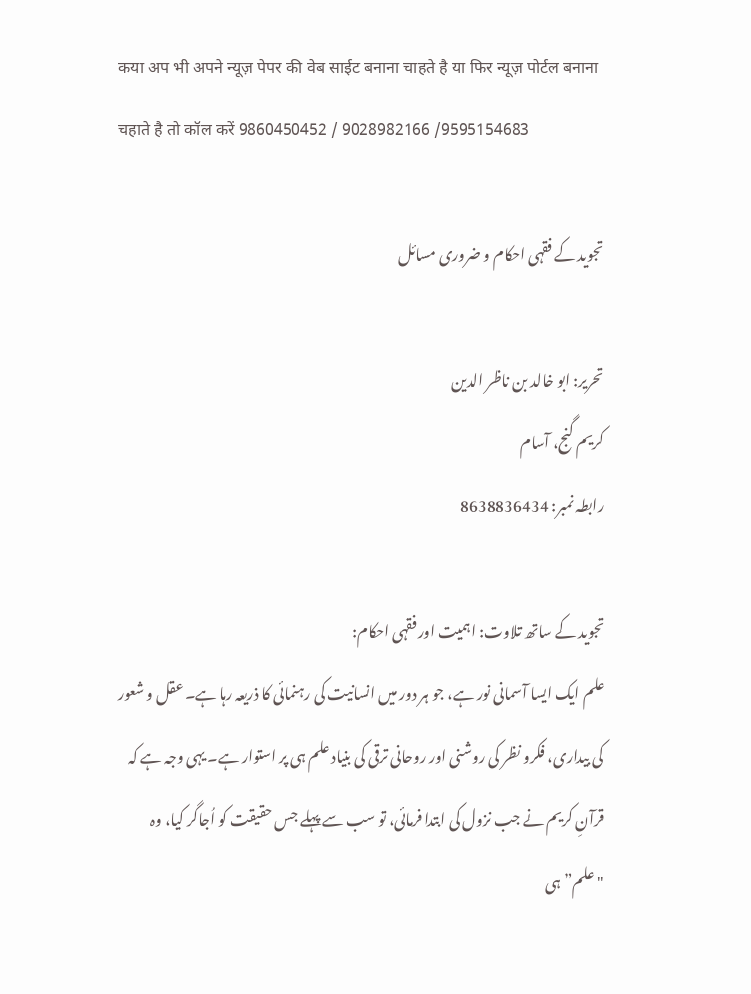कया अप भी अपने न्यूज़ पेपर की वेब साईट बनाना चाहते है या फिर न्यूज़ पोर्टल बनाना चहाते है तो कॉल करें 9860450452 / 9028982166 /9595154683

تجوید کے فقہی احکام و ضروری مسائل

تحریر: ابو خالد بن ناظر الدین
کریم گنج، آسام
رابطہ نمبر: 8638836434

تجوید کے ساتھ تلاوت: اہمیت اور فقہی احکام:
علم ایک ایسا آسمانی نور ہے، جو ہر دور میں انسانیت کی رہنمائی کا ذریعہ رہا ہے۔ عقل و شعور کی بیداری، فکرو نظر کی روشنی اور روحانی ترقی کی بنیاد علم ہی پر استوار ہے۔ یہی وجہ ہے کہ قرآنِ کریم نے جب نزول کی ابتدا فرمائی، تو سب سے پہلے جس حقیقت کو اُجاگر کیا، وہ "علم” ہی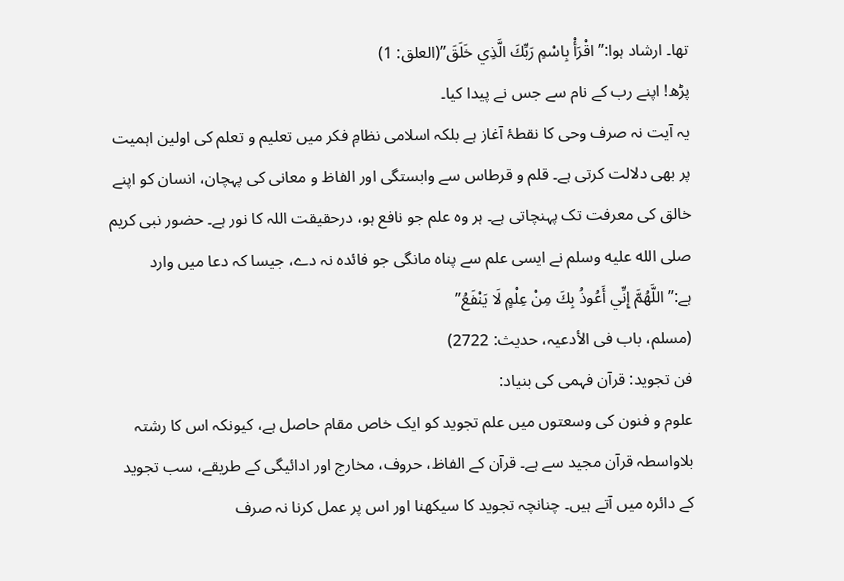تھا۔ ارشاد ہوا:”اقْرَأْ بِاسْمِ رَبِّكَ الَّذِي خَلَقَ”(العلق: 1)
پڑھ! اپنے رب کے نام سے جس نے پیدا کیا۔
یہ آیت نہ صرف وحی کا نقطۂ آغاز ہے بلکہ اسلامی نظامِ فکر میں تعلیم و تعلم کی اولین اہمیت پر بھی دلالت کرتی ہے۔ قلم و قرطاس سے وابستگی اور الفاظ و معانی کی پہچان، انسان کو اپنے خالق کی معرفت تک پہنچاتی ہے۔ ہر وہ علم جو نافع ہو، درحقیقت اللہ کا نور ہے۔ حضور نبی کریم صلى الله عليه وسلم نے ایسی علم سے پناہ مانگی جو فائدہ نہ دے، جیسا کہ دعا میں وارد ہے:”اللَّهُمَّ إِنِّي أَعُوذُ بِكَ مِنْ عِلْمٍ لَا يَنْفَعُ”
(مسلم، باب فی الأدعیہ، حدیث: 2722)
فن تجوید: قرآن فہمی کی بنیاد:
علوم و فنون کی وسعتوں میں علم تجوید کو ایک خاص مقام حاصل ہے، کیونکہ اس کا رشتہ بلاواسطہ قرآن مجید سے ہے۔ قرآن کے الفاظ، حروف، مخارج اور ادائیگی کے طریقے، سب تجوید کے دائرہ میں آتے ہیں۔ چنانچہ تجوید کا سیکھنا اور اس پر عمل کرنا نہ صرف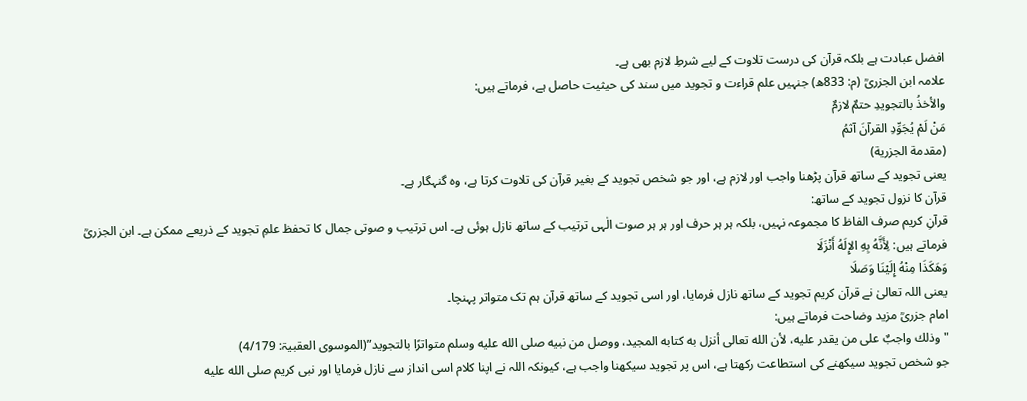افضل عبادت ہے بلکہ قرآن کی درست تلاوت کے لیے شرطِ لازم بھی ہے۔
علامہ ابن الجزریؒ (م: 833ھ) جنہیں علم قراءت و تجوید میں سند کی حیثیت حاصل ہے، فرماتے ہیں:
والأخذُ بالتجويدِ حتمٌ لازمٌ
مَنْ لَمْ يُجَوِّدِ القرآنَ آثمُ
(مقدمة الجزریة)
یعنی تجوید کے ساتھ قرآن پڑھنا واجب اور لازم ہے، اور جو شخص تجوید کے بغیر قرآن کی تلاوت کرتا ہے، وہ گنہگار ہے۔
قرآن کا نزول تجوید کے ساتھ:
قرآنِ کریم صرف الفاظ کا مجموعہ نہیں، بلکہ ہر ہر حرف اور ہر ہر صوت الٰہی ترتیب کے ساتھ نازل ہوئی ہے۔ اس ترتیب و صوتی جمال کا تحفظ علمِ تجوید کے ذریعے ممکن ہے۔ ابن الجزریؒ فرماتے ہیں: لِأَنَّهُ بِهِ الإِلَهُ أَنْزَلَا
وَهَكَذَا مِنْهُ إِلَيْنَا وَصَلَا
یعنی اللہ تعالیٰ نے قرآن کريم تجوید کے ساتھ نازل فرمایا، اور اسی تجوید کے ساتھ قرآن ہم تک متواتر پہنچا۔
امام جزریؒ مزید وضاحت فرماتے ہیں:
"وذلك واجبٌ على من يقدر عليه، لأن الله تعالى أنزل به كتابه المجيد، ووصل من نبيه صلى الله عليه وسلم متواترًا بالتجويد”(الموسوی العقبیۃ: 4/179)
جو شخص تجوید سیکھنے کی استطاعت رکھتا ہے، اس پر تجوید سیکھنا واجب ہے، کیونکہ اللہ نے اپنا کلام اسی انداز سے نازل فرمایا اور نبی کریم صلى الله عليه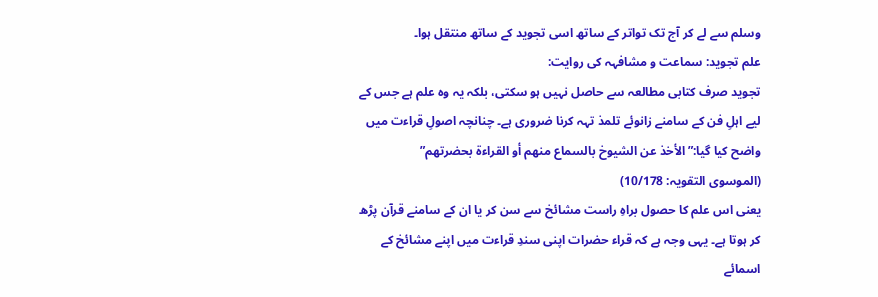وسلم سے لے کر آج تک تواتر کے ساتھ اسی تجوید کے ساتھ منتقل ہوا۔
علم تجوید: سماعت و مشافہہ کی روایت:
تجوید صرف کتابی مطالعہ سے حاصل نہیں ہو سکتی، بلکہ یہ وہ علم ہے جس کے لیے اہلِ فن کے سامنے زانوئے تلمذ تہہ کرنا ضروری ہے۔ چنانچہ اصولِ قراءت میں واضح کیا گیا:”الأخذ عن الشيوخ بالسماع منهم أو القراءة بحضرتهم”
(الموسوی التقویہ: 10/178)
یعنی اس علم کا حصول براہِ راست مشائخ سے سن کر یا ان کے سامنے قرآن پڑھ کر ہوتا ہے۔ یہی وجہ ہے کہ قراء حضرات اپنی سندِ قراءت میں اپنے مشائخ کے اسمائے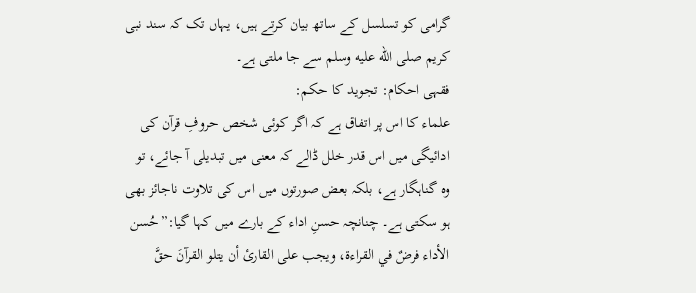گرامی کو تسلسل کے ساتھ بیان کرتے ہیں، یہاں تک کہ سند نبی کریم صلى الله عليه وسلم سے جا ملتی ہے۔
فقہی احکام: تجوید کا حکم:
علماء کا اس پر اتفاق ہے کہ اگر کوئی شخص حروفِ قرآن کی ادائیگی میں اس قدر خلل ڈالے کہ معنی میں تبدیلی آ جائے، تو وہ گناہگار ہے، بلکہ بعض صورتوں میں اس کی تلاوت ناجائز بھی ہو سکتی ہے۔ چنانچہ حسنِ اداء کے بارے میں کہا گیا:”حُسن الأداء فرضٌ في القراءة، ويجب على القارئ أن يتلو القرآنَ حقَّ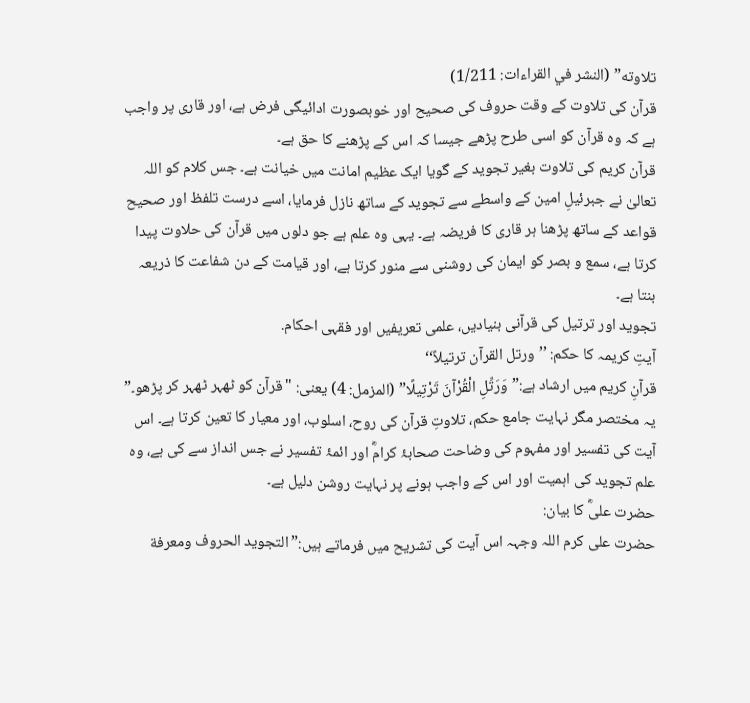تلاوته” (النشر في القراءات: 1/211)
قرآن کی تلاوت کے وقت حروف کی صحیح اور خوبصورت ادائیگی فرض ہے، اور قاری پر واجب ہے کہ وہ قرآن کو اسی طرح پڑھے جیسا کہ اس کے پڑھنے کا حق ہے۔
قرآن کریم کی تلاوت بغیر تجوید کے گویا ایک عظیم امانت میں خیانت ہے۔ جس کلام کو اللہ تعالیٰ نے جبرئیلِ امین کے واسطے سے تجوید کے ساتھ نازل فرمایا، اسے درست تلفظ اور صحیح قواعد کے ساتھ پڑھنا ہر قاری کا فریضہ ہے۔ یہی وہ علم ہے جو دلوں میں قرآن کی حلاوت پیدا کرتا ہے، سمع و بصر کو ایمان کی روشنی سے منور کرتا ہے، اور قیامت کے دن شفاعت کا ذریعہ بنتا ہے۔
تجوید اور ترتیل کی قرآنی بنیادیں، علمی تعریفیں اور فقہی احکام.
آیتِ کریمہ کا حکم: ’’ورتل القرآن ترتیلاً‘‘
قرآنِ کریم میں ارشاد ہے:”وَرَتِّلِ الْقُرْآنَ تَرْتِيلًا” (المزمل: 4) یعنی: "قرآن کو ٹھہر ٹھہر کر پڑھو۔”
یہ مختصر مگر نہایت جامع حکم، تلاوتِ قرآن کی روح، اسلوب، اور معیار کا تعین کرتا ہے۔ اس آیت کی تفسیر اور مفہوم کی وضاحت صحابۂ کرامؓ اور ائمۂ تفسیر نے جس انداز سے کی ہے، وہ علم تجوید کی اہمیت اور اس کے واجب ہونے پر نہایت روشن دلیل ہے۔
حضرت علیؓ کا بیان:
حضرت علی کرم اللہ وجہہ اس آیت کی تشریح میں فرماتے ہیں:”التجوید الحروف ومعرفة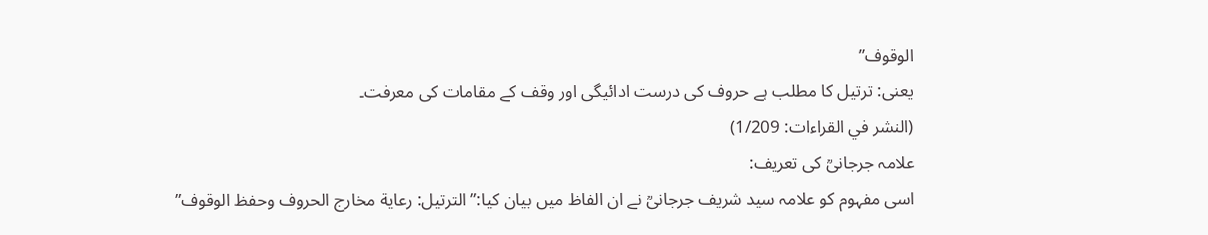الوقوف”
یعنی: ترتیل کا مطلب ہے حروف کی درست ادائیگی اور وقف کے مقامات کی معرفت۔
(النشر في القراءات: 1/209)
علامہ جرجانیؒ کی تعریف:
اسی مفہوم کو علامہ سید شریف جرجانیؒ نے ان الفاظ میں بیان کیا:”الترتيل: رعاية مخارج الحروف وحفظ الوقوف”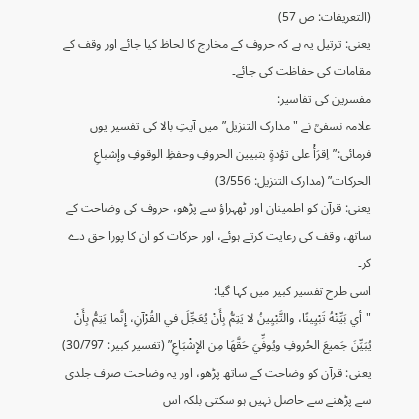(التعریفات: ص 57)
یعنی: ترتیل یہ ہے کہ حروف کے مخارج کا لحاظ کیا جائے اور وقف کے مقامات کی حفاظت کی جائے۔
مفسرین کی تفاسیر:
علامہ نسفیؒ نے "مدارک التنزیل” میں آیتِ بالا کی تفسیر یوں فرمائی:”اِقرَأْ على تؤدةٍ بتبيين الحروفِ وحفظِ الوقوفِ وإشباعِ الحركات” (مدارک التنزیل: 3/556)
یعنی: قرآن کو اطمینان اور ٹھہراؤ سے پڑھو، حروف کی وضاحت کے ساتھ، وقف کی رعایت کرتے ہوئے، اور حرکات کو ان کا پورا حق دے کر۔
اسی طرح تفسیر کبیر میں کہا گیا:
"أي بَيِّنْهُ تَبْيِينًا، والتَّبْيِينُ لا يَتِمُّ بِأَنْ يُعَجِّلَ في القُرْآنِ، إِنَّما يَتِمُّ بِأَنْ يُبَيِّنَ جَميعَ الحُروفِ ويُوفِّيَ حَقَّهَا مِن الإِشْبَاعِ” (تفسیر کبیر: 30/797)
یعنی: قرآن کو وضاحت کے ساتھ پڑھو، اور یہ وضاحت صرف جلدی سے پڑھنے سے حاصل نہیں ہو سکتی بلکہ اس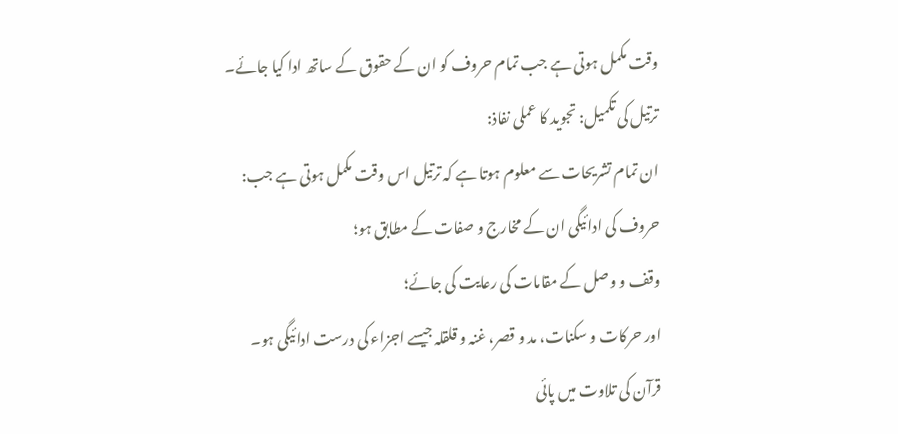وقت مکمل ہوتی ہے جب تمام حروف کو ان کے حقوق کے ساتھ ادا کیا جائے۔
ترتیل کی تکمیل: تجوید کا عملی نفاذ:
ان تمام تشریحات سے معلوم ہوتا ہے کہ ترتیل اس وقت مکمل ہوتی ہے جب:
حروف کی ادائیگی ان کے مخارج و صفات کے مطابق ہو؛
وقف و وصل کے مقامات کی رعایت کی جائے؛
اور حرکات و سکنات، مد و قصر، غنہ و قلقلہ جیسے اجزاء کی درست ادائیگی ہو۔
قرآن کی تلاوت میں پائی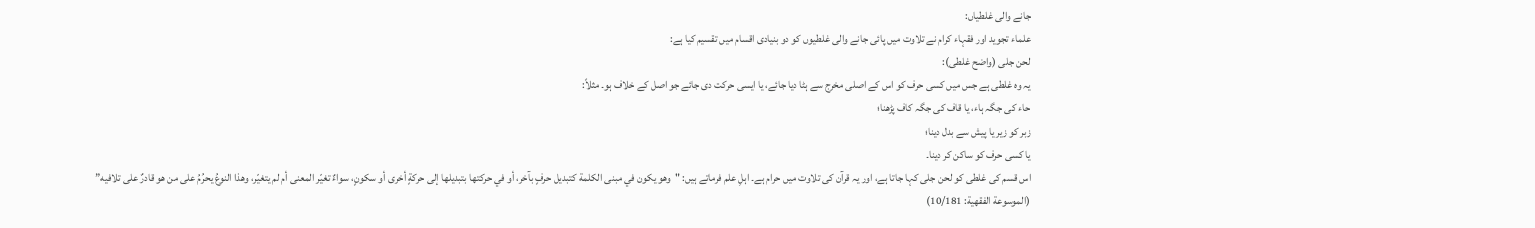جانے والی غلطیاں:
علماء تجوید اور فقہاء کرام نے تلاوت میں پائی جانے والی غلطیوں کو دو بنیادی اقسام میں تقسیم کیا ہے:
لحن جلی (واضح غلطی):
یہ وہ غلطی ہے جس میں کسی حرف کو اس کے اصلی مخرج سے ہٹا دیا جائے، یا ایسی حرکت دی جائے جو اصل کے خلاف ہو۔ مثلاً:
حاء کی جگہ ہاء، یا قاف کی جگہ کاف پڑھنا؛
زبر کو زیر یا پیش سے بدل دینا؛
یا کسی حرف کو ساکن کر دینا۔
اس قسم کی غلطی کو لحن جلی کہا جاتا ہے، اور یہ قرآن کی تلاوت میں حرام ہے۔ اہلِ علم فرماتے ہیں: "وهو يكون في مبنى الكلمة كتبديل حرفٍ بآخر، أو في حركتها بتبديلها إلى حركةٍ أخرى أو سكونٍ، سواءٌ تغيّر المعنى أم لم يتغيّر، وهذا النوعُ يحرُمُ على من هو قادرٌ على تلافيه”
(الموسوعة الفقهية: 10/181)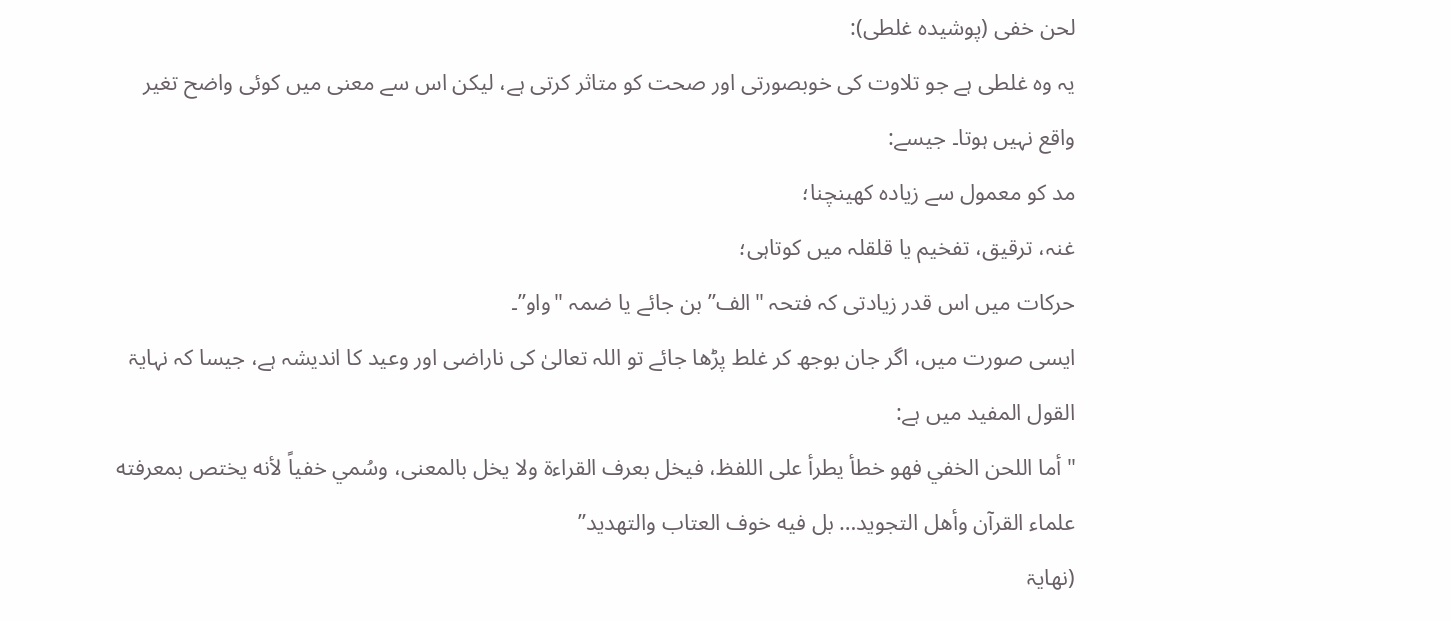لحن خفی (پوشیدہ غلطی):
یہ وہ غلطی ہے جو تلاوت کی خوبصورتی اور صحت کو متاثر کرتی ہے، لیکن اس سے معنی میں کوئی واضح تغیر واقع نہیں ہوتا۔ جیسے:
مد کو معمول سے زیادہ کھینچنا؛
غنہ، ترقیق، تفخیم یا قلقلہ میں کوتاہی؛
حرکات میں اس قدر زیادتی کہ فتحہ "الف” بن جائے یا ضمہ "واو”۔
ایسی صورت میں، اگر جان بوجھ کر غلط پڑھا جائے تو اللہ تعالیٰ کی ناراضی اور وعید کا اندیشہ ہے، جیسا کہ نہایۃ القول المفید میں ہے:
"أما اللحن الخفي فهو خطأ يطرأ على اللفظ، فيخل بعرف القراءة ولا يخل بالمعنى، وسُمي خفياً لأنه يختص بمعرفته علماء القرآن وأهل التجويد… بل فيه خوف العتاب والتهديد”
(نهایۃ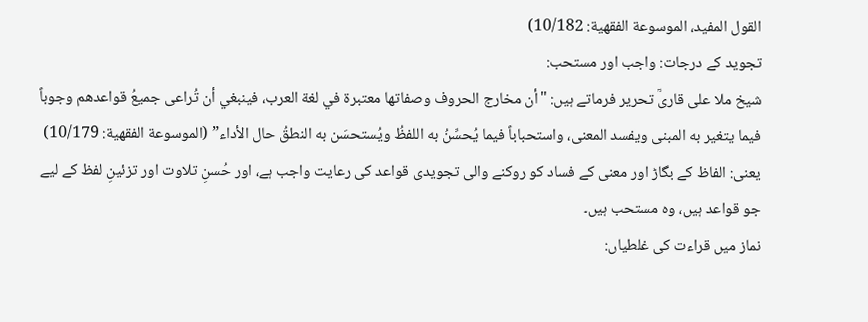القول المفید، الموسوعة الفقهية: 10/182)
تجوید کے درجات: واجب اور مستحب:
شیخ ملا علی قاریؒ تحریر فرماتے ہیں: "أن مخارج الحروف وصفاتها معتبرة في لغة العرب، فينبغي أن تُراعى جميعُ قواعدهم وجوباً فيما يتغير به المبنى ويفسد المعنى، واستحباباً فيما يُحسِّنُ به اللفظُ ويُستحسَن به النطقُ حال الأداء” (الموسوعة الفقهية: 10/179)
یعنی: الفاظ کے بگاڑ اور معنی کے فساد کو روکنے والی تجویدی قواعد کی رعایت واجب ہے، اور حُسنِ تلاوت اور تزئینِ لفظ کے لیے جو قواعد ہیں، وہ مستحب ہیں۔
نماز میں قراءت کی غلطیاں: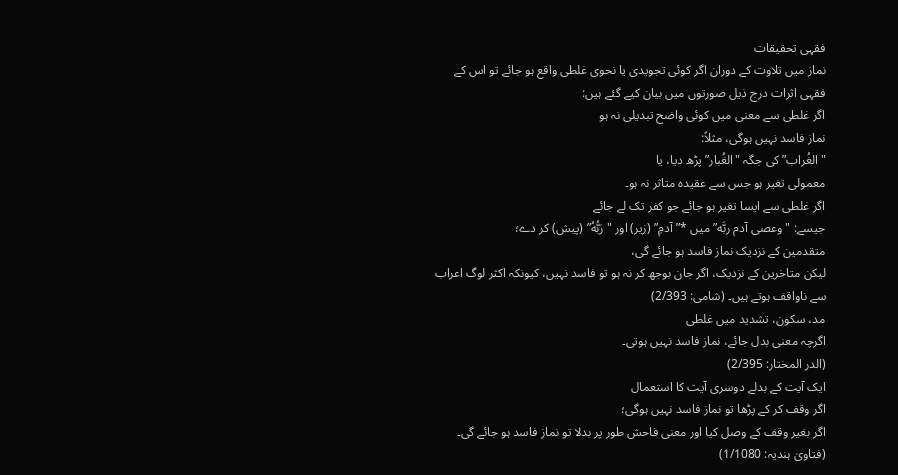فقہی تحقیقات
نماز میں تلاوت کے دوران اگر کوئی تجویدی یا نحوی غلطی واقع ہو جائے تو اس کے فقہی اثرات درج ذیل صورتوں میں بیان کیے گئے ہیں:
اگر غلطی سے معنی میں کوئی واضح تبدیلی نہ ہو
نماز فاسد نہیں ہوگی، مثلاً:
"الغُراب” کی جگہ "الغُبار” پڑھ دیا، یا
معمولی تغیر ہو جس سے عقیدہ متاثر نہ ہو۔
اگر غلطی سے ایسا تغیر ہو جائے جو کفر تک لے جائے
جیسے: "وعصى آدم ربَّه” میں *”آدمِ” (زیر) اور "رَبُّهُ” (پیش) کر دے؛
متقدمین کے نزدیک نماز فاسد ہو جائے گی،
لیکن متاخرین کے نزدیک، اگر جان بوجھ کر نہ ہو تو فاسد نہیں، کیونکہ اکثر لوگ اعراب سے ناواقف ہوتے ہیں۔ (شامی: 2/393)
مد، سکون، تشدید میں غلطی
اگرچہ معنی بدل جائے، نماز فاسد نہیں ہوتی۔
(الدر المختار: 2/395)
ایک آیت کے بدلے دوسری آیت کا استعمال
اگر وقف کر کے پڑھا تو نماز فاسد نہیں ہوگی؛
اگر بغیر وقف کے وصل کیا اور معنی فاحش طور پر بدلا تو نماز فاسد ہو جائے گی۔ (فتاویٰ ہندیہ: 1/1080)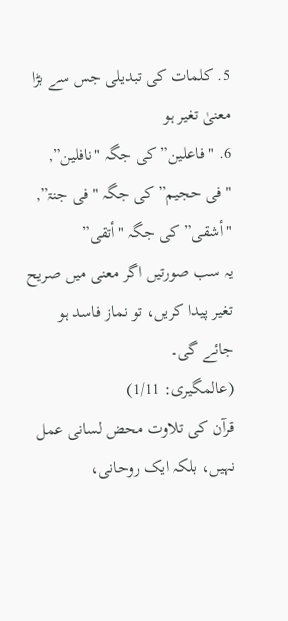5. کلمات کی تبدیلی جس سے بڑا معنیٰ تغیر ہو
6. "فاعلین” کی جگہ "نافلین”,
"فی حجیم” کی جگہ "فی جنۃ”,
"أشقی” کی جگہ "أتقی”
یہ سب صورتیں اگر معنی میں صریح تغیر پیدا کریں، تو نماز فاسد ہو جائے گی۔
(عالمگیری: 1/11)
قرآن کی تلاوت محض لسانی عمل نہیں، بلکہ ایک روحانی،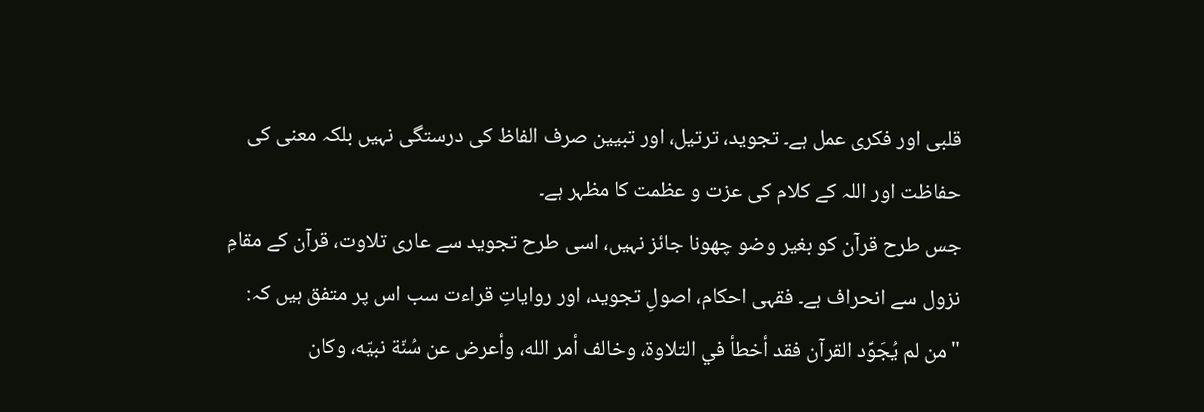قلبی اور فکری عمل ہے۔ تجوید، ترتیل، اور تبیین صرف الفاظ کی درستگی نہیں بلکہ معنی کی حفاظت اور اللہ کے کلام کی عزت و عظمت کا مظہر ہے۔
جس طرح قرآن کو بغیر وضو چھونا جائز نہیں، اسی طرح تجوید سے عاری تلاوت، قرآن کے مقامِ نزول سے انحراف ہے۔ فقہی احکام، اصولِ تجوید، اور روایاتِ قراءت سب اس پر متفق ہیں کہ:
"من لم يُجَوِّد القرآن فقد أخطأ في التلاوة، وخالف أمر الله، وأعرض عن سُنّة نبيّه، وكان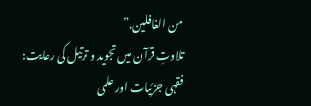من الغافلين.”
تلاوتِ قرآن میں تجوید و ترتیل کی رعایت: فقہی جزئیات اور علمی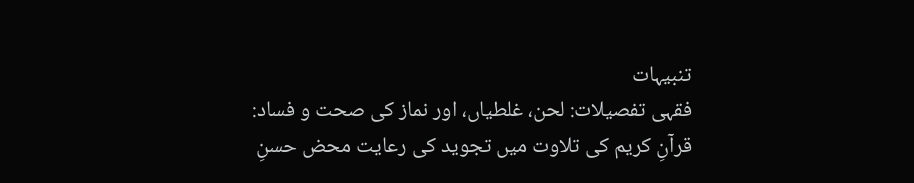تنبیہات
فقہی تفصیلات: لحن، غلطیاں، اور نماز کی صحت و فساد:
قرآنِ کریم کی تلاوت میں تجوید کی رعایت محض حسنِ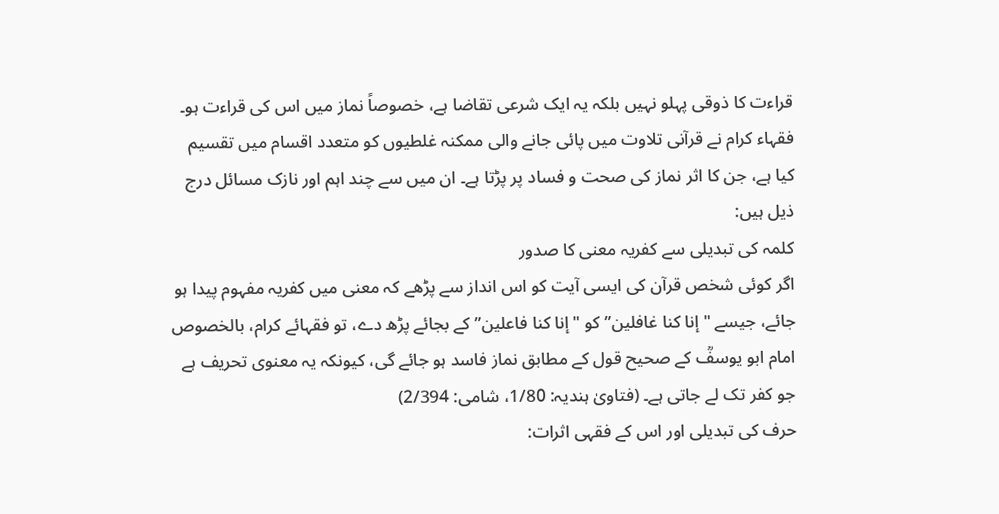قراءت کا ذوقی پہلو نہیں بلکہ یہ ایک شرعی تقاضا ہے، خصوصاً نماز میں اس کی قراءت ہو۔ فقہاء کرام نے قرآنی تلاوت میں پائی جانے والی ممکنہ غلطیوں کو متعدد اقسام میں تقسیم کیا ہے، جن کا اثر نماز کی صحت و فساد پر پڑتا ہے۔ ان میں سے چند اہم اور نازک مسائل درج ذیل ہیں:
کلمہ کی تبدیلی سے کفریہ معنی کا صدور
اگر کوئی شخص قرآن کی ایسی آیت کو اس انداز سے پڑھے کہ معنی میں کفریہ مفہوم پیدا ہو جائے، جیسے "إنا كنا غافلين” کو "إنا كنا فاعلين” کے بجائے پڑھ دے، تو فقہائے کرام، بالخصوص امام ابو یوسفؒ کے صحیح قول کے مطابق نماز فاسد ہو جائے گی، کیونکہ یہ معنوی تحریف ہے جو کفر تک لے جاتی ہے۔ (فتاویٰ ہندیہ: 1/80، شامی: 2/394)
حرف کی تبدیلی اور اس کے فقہی اثرات: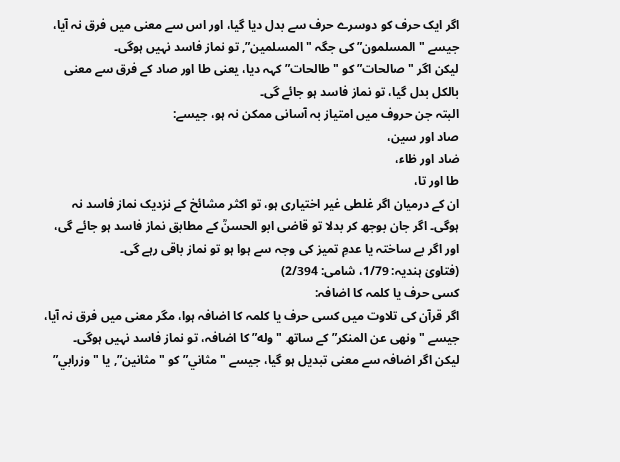اگر ایک حرف کو دوسرے حرف سے بدل دیا گیا، اور اس سے معنی میں فرق نہ آیا، جیسے "المسلمون” کی جگہ "المسلمین”, تو نماز فاسد نہیں ہوگی۔
لیکن اگر "صالحات” کو "طالحات” کہہ دیا، یعنی طا اور صاد کے فرق سے معنی بالکل بدل گیا، تو نماز فاسد ہو جائے گی۔
البتہ جن حروف میں امتیاز بہ آسانی ممکن نہ ہو، جیسے:
صاد اور سین،
ضاد اور ظاء،
طا اور تا،
ان کے درمیان اگر غلطی غیر اختیاری ہو، تو اکثر مشائخ کے نزدیک نماز فاسد نہ ہوگی۔ اگر جان بوجھ کر بدلا تو قاضی ابو الحسنؒ کے مطابق نماز فاسد ہو جائے گی، اور اگر بے ساختہ یا عدمِ تمیز کی وجہ سے ہوا ہو تو نماز باقی رہے گی۔
(فتاویٰ ہندیہ: 1/79، شامی: 2/394)
کسی حرف یا کلمہ کا اضافہ:
اگر قرآن کی تلاوت میں کسی حرف یا کلمہ کا اضافہ ہوا، مگر معنی میں فرق نہ آیا، جیسے "ونهى عن المنكر” کے ساتھ "وله” کا اضافہ، تو نماز فاسد نہیں ہوگی۔
لیکن اگر اضافہ سے معنی تبدیل ہو گیا، جیسے "مثاني” کو "مثانين”, یا "وزرابي”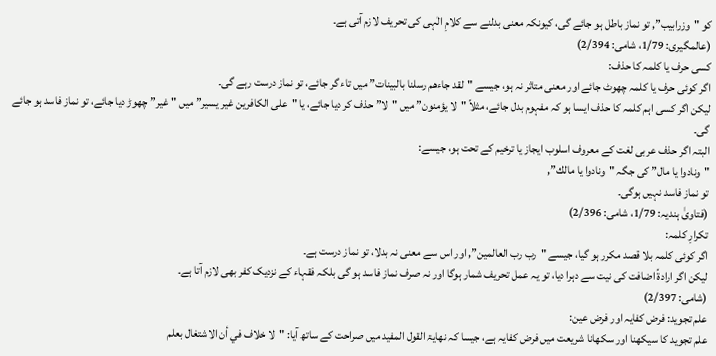کو "وزرابيب”, تو نماز باطل ہو جائے گی، کیونکہ معنی بدلنے سے کلامِ الٰہی کی تحریف لازم آتی ہے۔
(عالمگیری: 1/79، شامی: 2/394)
کسی حرف یا کلمہ کا حذف:
اگر کوئی حرف یا کلمہ چھوٹ جائے اور معنی متاثر نہ ہو، جیسے "لقد جاءهم رسلنا بالبينات” میں تاء گر جائے، تو نماز درست رہے گی۔
لیکن اگر کسی اہم کلمہ کا حذف ایسا ہو کہ مفہوم بدل جائے، مثلاً "لا يؤمنون” میں "لا” حذف کر دیا جائے، یا "على الكافرين غير يسير” میں "غیر” چھوڑ دیا جائے، تو نماز فاسد ہو جائے گی۔
البتہ اگر حذف عربی لغت کے معروف اسلوب ایجاز یا ترخیم کے تحت ہو، جیسے:
"ونادوا يا مال” کی جگہ "ونادوا يا مالك”,
تو نماز فاسد نہیں ہوگی۔
(فتاویٰ ہندیہ: 1/79، شامی: 2/396)
تکرارِ کلمہ:
اگر کوئی کلمہ بلا قصد مکرر ہو گیا، جیسے "رب رب العالمين”, اور اس سے معنی نہ بدلا، تو نماز درست ہے۔
لیکن اگر ارادۃً اضافت کی نیت سے دہرا دیا، تو یہ عمل تحریف شمار ہوگا اور نہ صرف نماز فاسد ہو گی بلکہ فقہاء کے نزدیک کفر بھی لازم آتا ہے۔
(شامی: 2/397)
علم تجوید: فرض کفایہ اور فرض عین:
علم تجوید کا سیکھنا اور سکھانا شریعت میں فرض کفایہ ہے، جیسا کہ نهایۃ القول المفید میں صراحت کے ساتھ آیا: "لا خلاف في أن الاشتغال بعلم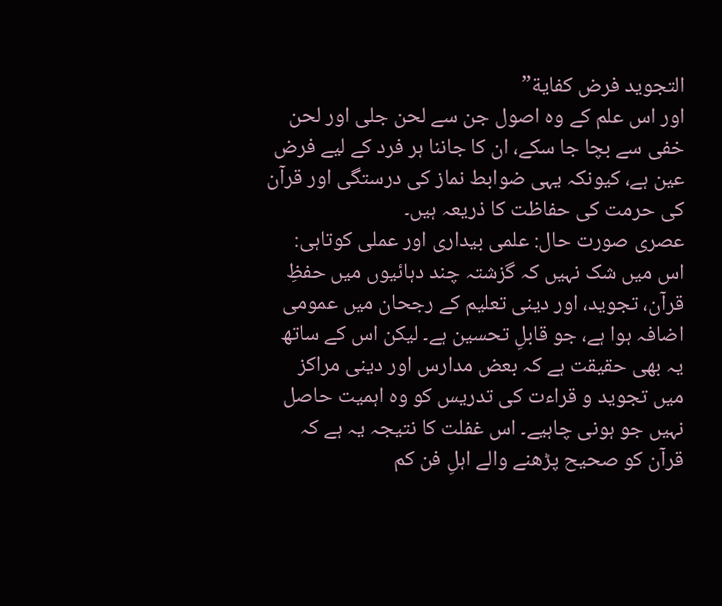التجويد فرض كفاية”
اور اس علم کے وہ اصول جن سے لحن جلی اور لحن خفی سے بچا جا سکے، ان کا جاننا ہر فرد کے لیے فرض عین ہے، کیونکہ یہی ضوابط نماز کی درستگی اور قرآن کی حرمت کی حفاظت کا ذریعہ ہیں۔
عصری صورت حال: علمی بیداری اور عملی کوتاہی:
اس میں شک نہیں کہ گزشتہ چند دہائیوں میں حفظِ قرآن، تجوید، اور دینی تعلیم کے رجحان میں عمومی اضافہ ہوا ہے، جو قابلِ تحسین ہے۔ لیکن اس کے ساتھ یہ بھی حقیقت ہے کہ بعض مدارس اور دینی مراکز میں تجوید و قراءت کی تدریس کو وہ اہمیت حاصل نہیں جو ہونی چاہیے۔ اس غفلت کا نتیجہ یہ ہے کہ قرآن کو صحیح پڑھنے والے اہلِ فن کم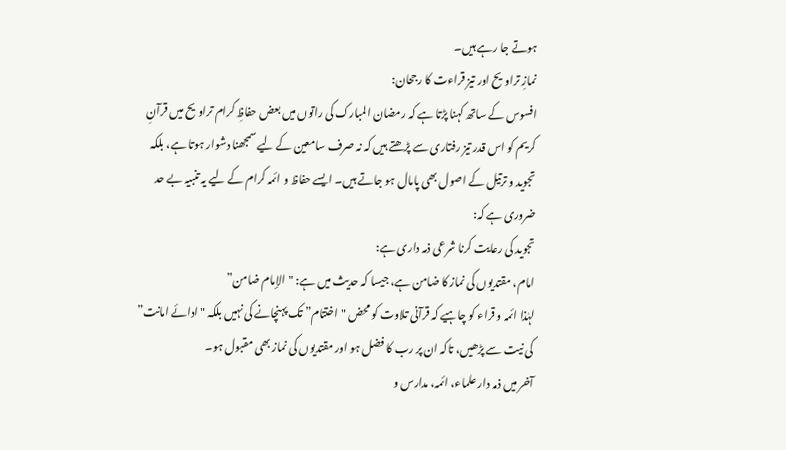ہوتے جا رہے ہیں۔
نمازِ تراویح اور تیز قراءت کا رجحان:
افسوس کے ساتھ کہنا پڑتا ہے کہ رمضان المبارک کی راتوں میں بعض حفاظِ کرام تراویح میں قرآنِ کریم کو اس قدر تیز رفتاری سے پڑھتے ہیں کہ نہ صرف سامعین کے لیے سمجھنا دشوار ہوتا ہے، بلکہ تجوید و ترتیل کے اصول بھی پامال ہو جاتے ہیں۔ ایسے حفاظ و ائمہ کرام کے لیے یہ تنبیہ بے حد ضروری ہے کہ:
تجوید کی رعایت کرنا شرعی ذمہ داری ہے:
امام، مقتدیوں کی نماز کا ضامن ہے، جیسا کہ حدیث میں ہے: "الإمام ضامن”
لہٰذا ائمہ و قراء کو چاہیے کہ قرآنی تلاوت کو محض "اختتام” تک پہنچانے کی نہیں بلکہ "ادائے امانت” کی نیت سے پڑھیں، تاکہ ان پر رب کا فضل ہو اور مقتدیوں کی نماز بھی مقبول ہو۔
آخر میں ذمہ دار علماء، ائمہ، مدارس و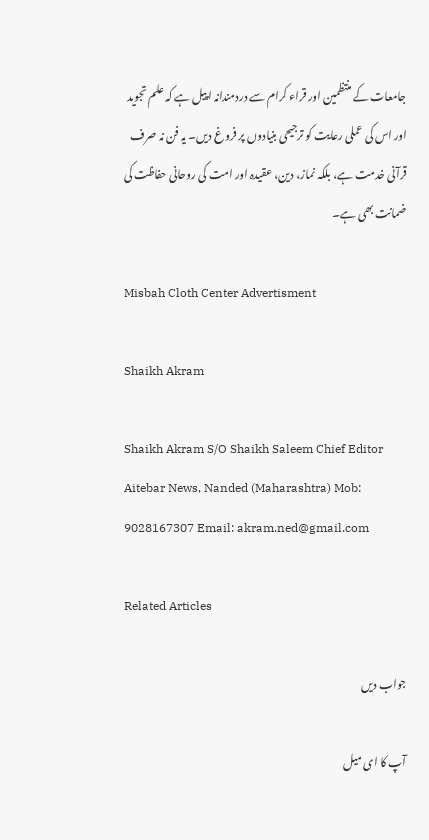جامعات کے منتظمین اور قراء کرام سے دردمندانہ اپیل ہے کہ علم تجوید اور اس کی عملی رعایت کو ترجیحی بنیادوں پر فروغ دیں۔ یہ فن نہ صرف قرآنی خدمت ہے، بلکہ نماز، دین، عقیدہ اور امت کی روحانی حفاظت کی ضمانت بھی ہے۔

Misbah Cloth Center Advertisment

Shaikh Akram

Shaikh Akram S/O Shaikh Saleem Chief Editor Aitebar News, Nanded (Maharashtra) Mob: 9028167307 Email: akram.ned@gmail.com

Related Articles

جواب دیں

آپ کا ای میل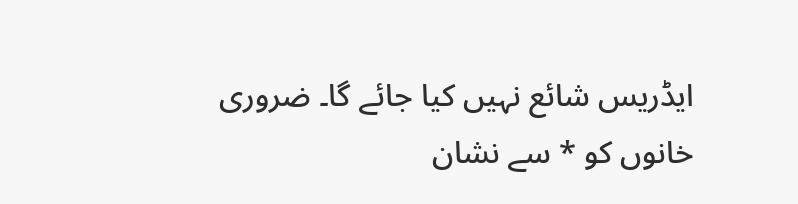ایڈریس شائع نہیں کیا جائے گا۔ ضروری خانوں کو * سے نشان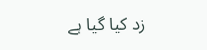زد کیا گیا ہے